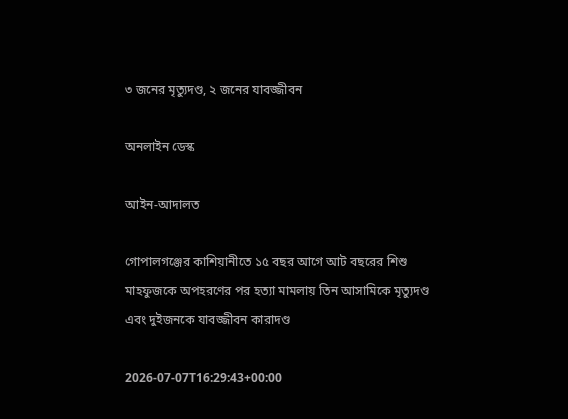৩ জনের মৃত্যুদণ্ড, ২ জনের যাবজ্জীবন

অনলাইন ডেস্ক

আইন-আদালত

গোপালগঞ্জের কাশিয়ানীতে ১৫ বছর আগে আট বছরের শিশু মাহফুজকে অপহরণের পর হত্যা মামলায় তিন আসামিকে মৃত্যুদণ্ড এবং দুইজনকে যাবজ্জীবন কারাদণ্ড

2026-07-07T16:29:43+00:00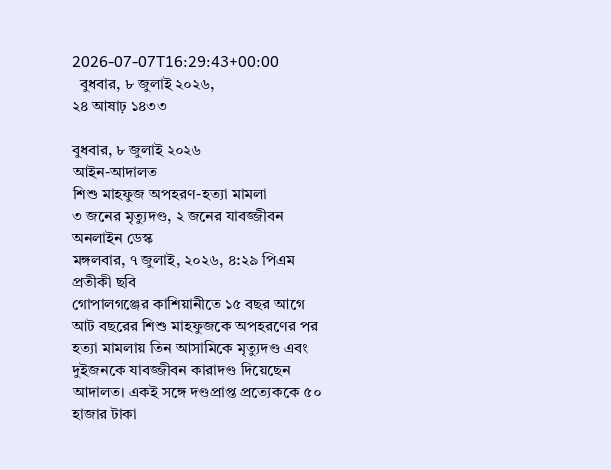2026-07-07T16:29:43+00:00
  বুধবার, ৮ জুলাই ২০২৬,
২৪ আষাঢ় ১৪৩৩

বুধবার, ৮ জুলাই ২০২৬
আইন-আদালত
শিশু মাহফুজ অপহরণ-হত্যা মামলা
৩ জনের মৃত্যুদণ্ড, ২ জনের যাবজ্জীবন
অনলাইন ডেস্ক
মঙ্গলবার, ৭ জুলাই, ২০২৬, ৪:২৯ পিএম
প্রতীকী ছবি
গোপালগঞ্জের কাশিয়ানীতে ১৫ বছর আগে আট বছরের শিশু মাহফুজকে অপহরণের পর হত্যা মামলায় তিন আসামিকে মৃত্যুদণ্ড এবং দুইজনকে যাবজ্জীবন কারাদণ্ড দিয়েছেন আদালত। একই সঙ্গে দণ্ডপ্রাপ্ত প্রত্যেককে ৫০ হাজার টাকা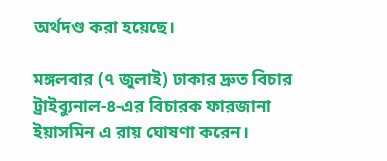অর্থদণ্ড করা হয়েছে।

মঙ্গলবার (৭ জুলাই) ঢাকার দ্রুত বিচার ট্রাইব্যুনাল-৪-এর বিচারক ফারজানা ইয়াসমিন এ রায় ঘোষণা করেন।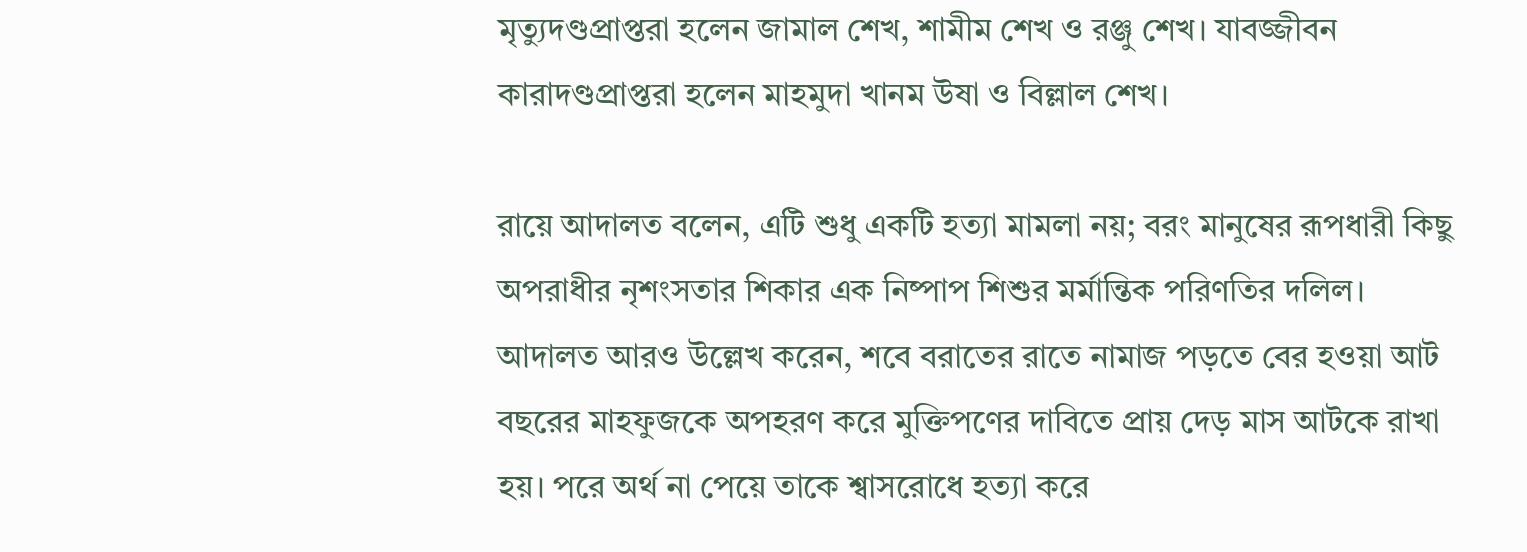মৃত্যুদণ্ডপ্রাপ্তরা হলেন জামাল শেখ, শামীম শেখ ও রঞ্জু শেখ। যাবজ্জীবন কারাদণ্ডপ্রাপ্তরা হলেন মাহমুদা খানম উষা ও বিল্লাল শেখ।

রায়ে আদালত বলেন, এটি শুধু একটি হত্যা মামলা নয়; বরং মানুষের রূপধারী কিছু অপরাধীর নৃশংসতার শিকার এক নিষ্পাপ শিশুর মর্মান্তিক পরিণতির দলিল। আদালত আরও উল্লেখ করেন, শবে বরাতের রাতে নামাজ পড়তে বের হওয়া আট বছরের মাহফুজকে অপহরণ করে মুক্তিপণের দাবিতে প্রায় দেড় মাস আটকে রাখা হয়। পরে অর্থ না পেয়ে তাকে শ্বাসরোধে হত্যা করে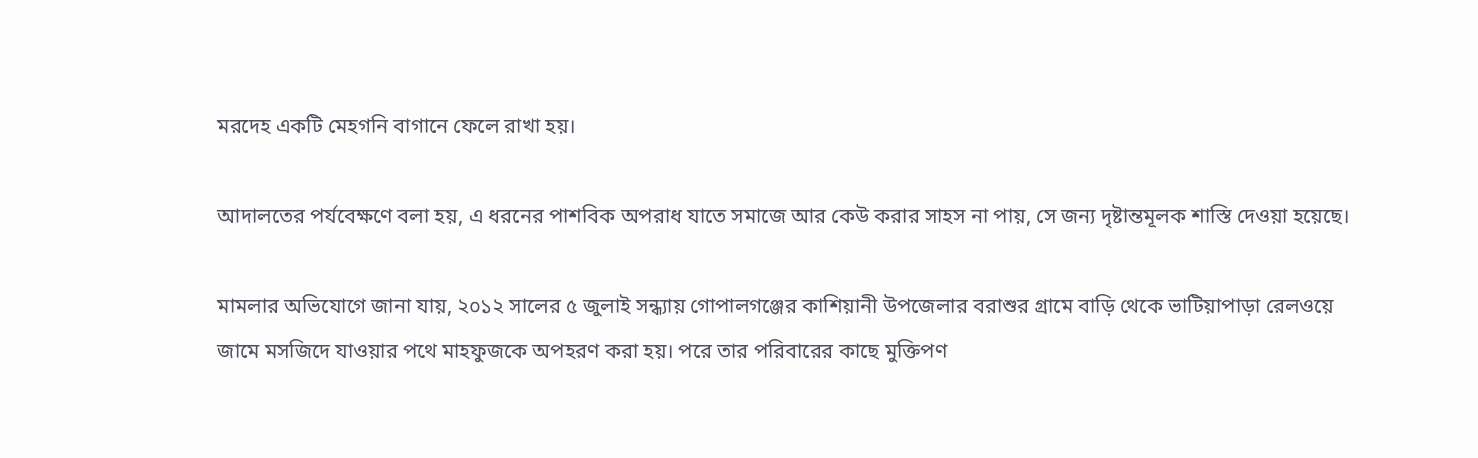মরদেহ একটি মেহগনি বাগানে ফেলে রাখা হয়।

আদালতের পর্যবেক্ষণে বলা হয়, এ ধরনের পাশবিক অপরাধ যাতে সমাজে আর কেউ করার সাহস না পায়, সে জন্য দৃষ্টান্তমূলক শাস্তি দেওয়া হয়েছে।

মামলার অভিযোগে জানা যায়, ২০১২ সালের ৫ জুলাই সন্ধ্যায় গোপালগঞ্জের কাশিয়ানী উপজেলার বরাশুর গ্রামে বাড়ি থেকে ভাটিয়াপাড়া রেলওয়ে জামে মসজিদে যাওয়ার পথে মাহফুজকে অপহরণ করা হয়। পরে তার পরিবারের কাছে মুক্তিপণ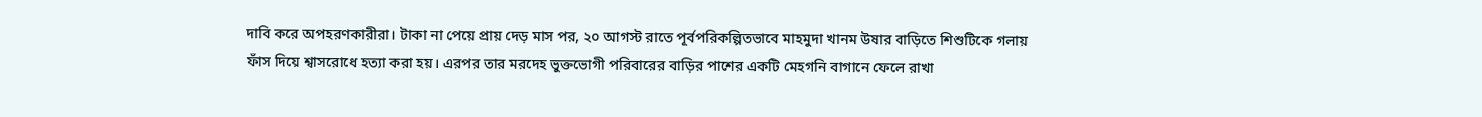দাবি করে অপহরণকারীরা। টাকা না পেয়ে প্রায় দেড় মাস পর, ২০ আগস্ট রাতে পূর্বপরিকল্পিতভাবে মাহমুদা খানম উষার বাড়িতে শিশুটিকে গলায় ফাঁস দিয়ে শ্বাসরোধে হত্যা করা হয়। এরপর তার মরদেহ ভুক্তভোগী পরিবারের বাড়ির পাশের একটি মেহগনি বাগানে ফেলে রাখা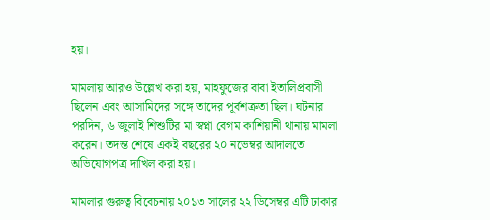হয়।

মামলায় আরও উল্লেখ করা হয়, মাহফুজের বাবা ইতালিপ্রবাসী ছিলেন এবং আসামিদের সঙ্গে তাদের পূর্বশত্রুতা ছিল। ঘটনার পরদিন, ৬ জুলাই শিশুটির মা স্বপ্না বেগম কাশিয়ানী থানায় মামলা করেন। তদন্ত শেষে একই বছরের ২০ নভেম্বর আদালতে অভিযোগপত্র দাখিল করা হয়।

মামলার গুরুত্ব বিবেচনায় ২০১৩ সালের ২২ ডিসেম্বর এটি ঢাকার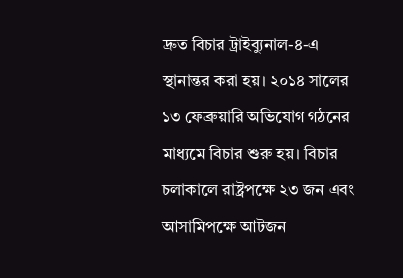দ্রুত বিচার ট্রাইব্যুনাল-৪-এ স্থানান্তর করা হয়। ২০১৪ সালের ১৩ ফেব্রুয়ারি অভিযোগ গঠনের মাধ্যমে বিচার শুরু হয়। বিচার চলাকালে রাষ্ট্রপক্ষে ২৩ জন এবং আসামিপক্ষে আটজন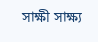সাক্ষী সাক্ষ্য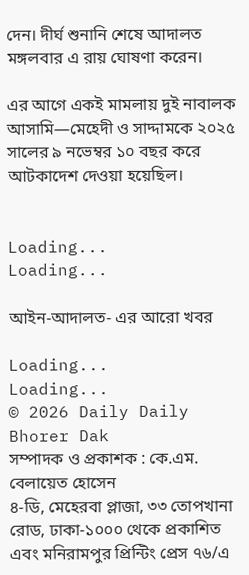দেন। দীর্ঘ শুনানি শেষে আদালত মঙ্গলবার এ রায় ঘোষণা করেন।

এর আগে একই মামলায় দুই নাবালক আসামি—মেহেদী ও সাদ্দামকে ২০২৫ সালের ৯ নভেম্বর ১০ বছর করে আটকাদেশ দেওয়া হয়েছিল।


Loading...
Loading...

আইন-আদালত- এর আরো খবর

Loading...
Loading...
© 2026 Daily Daily Bhorer Dak
সম্পাদক ও প্রকাশক : কে.এম. বেলায়েত হোসেন
৪-ডি, মেহেরবা প্লাজা, ৩৩ তোপখানা রোড, ঢাকা-১০০০ থেকে প্রকাশিত এবং মনিরামপুর প্রিন্টিং প্রেস ৭৬/এ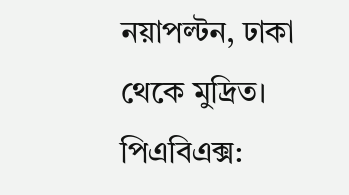নয়াপল্টন, ঢাকা থেকে মুদ্রিত। পিএবিএক্স: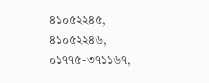৪১০৫২২৪৫, ৪১০৫২২৪৬, ০১৭৭৫-৩৭১১৬৭,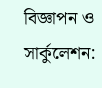বিজ্ঞাপন ও সার্কুলেশন: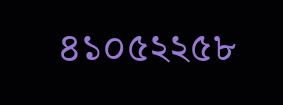৪১০৫২২৫৮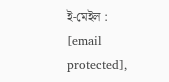ই-মেইল : [email protected],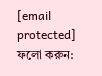[email protected]
ফলো করুন: